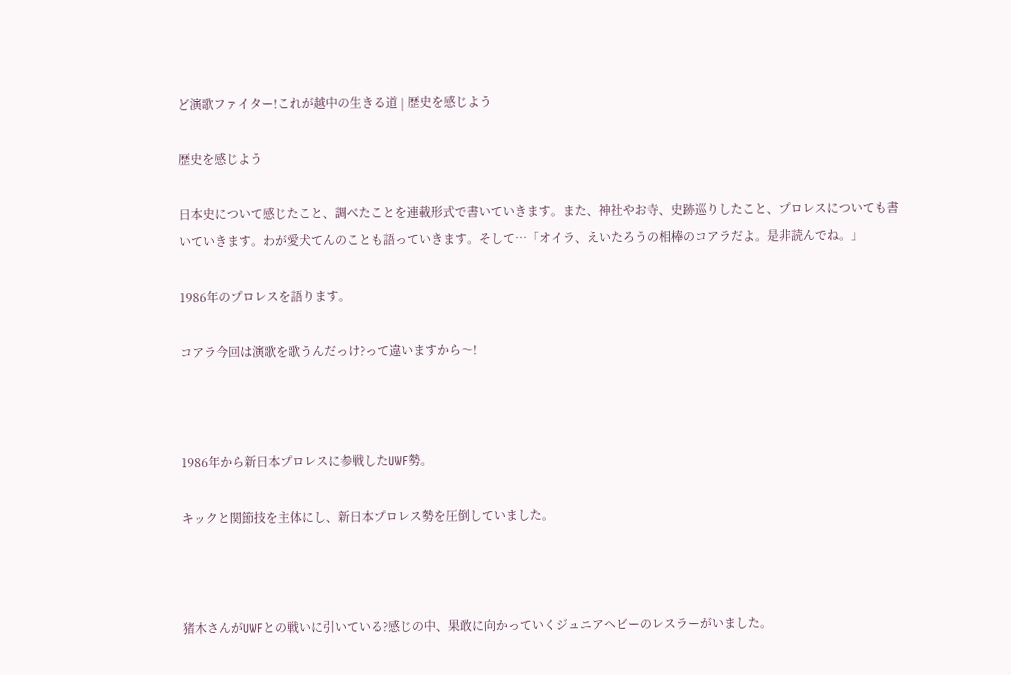ど演歌ファイター!これが越中の生きる道 | 歴史を感じよう

歴史を感じよう

日本史について感じたこと、調べたことを連載形式で書いていきます。また、神社やお寺、史跡巡りしたこと、プロレスについても書いていきます。わが愛犬てんのことも語っていきます。そして…「オイラ、えいたろうの相棒のコアラだよ。是非読んでね。」

1986年のプロレスを語ります。

コアラ今回は演歌を歌うんだっけ?って違いますから〜!



1986年から新日本プロレスに参戦したUWF勢。

キックと関節技を主体にし、新日本プロレス勢を圧倒していました。



猪木さんがUWFとの戦いに引いている?感じの中、果敢に向かっていくジュニアヘビーのレスラーがいました。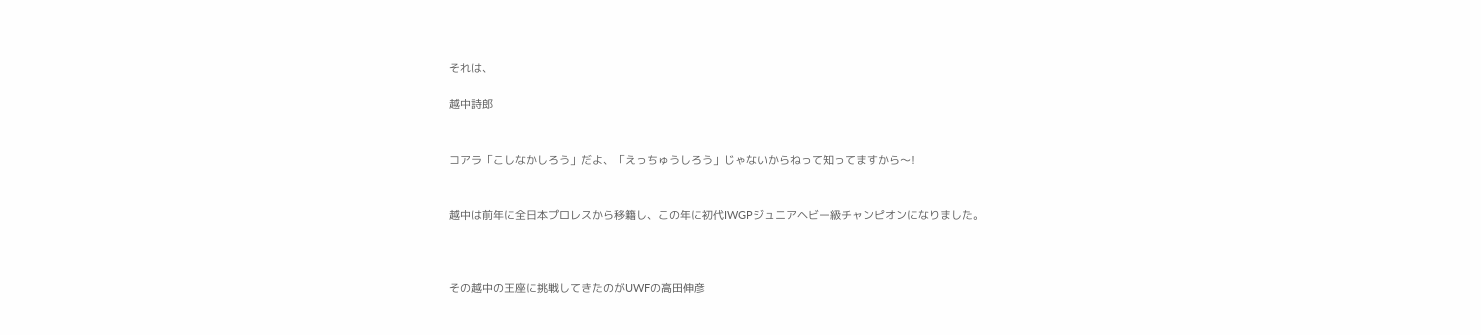それは、

越中詩郎


コアラ「こしなかしろう」だよ、「えっちゅうしろう」じゃないからねって知ってますから〜!


越中は前年に全日本プロレスから移籍し、この年に初代IWGPジュニアヘビー級チャンピオンになりました。



その越中の王座に挑戦してきたのがUWFの高田伸彦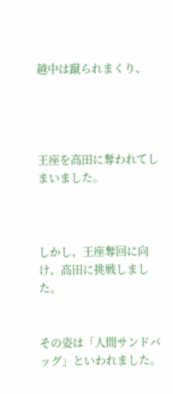越中は蹴られまくり、




王座を高田に奪われてしまいました。



しかし、王座奪回に向け、高田に挑戦しました。


その姿は「人間サンドバッグ」といわれました。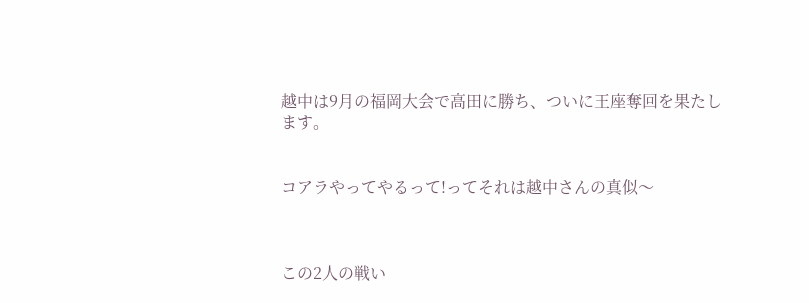越中は9月の福岡大会で高田に勝ち、ついに王座奪回を果たします。


コアラやってやるって!ってそれは越中さんの真似〜



この2人の戦い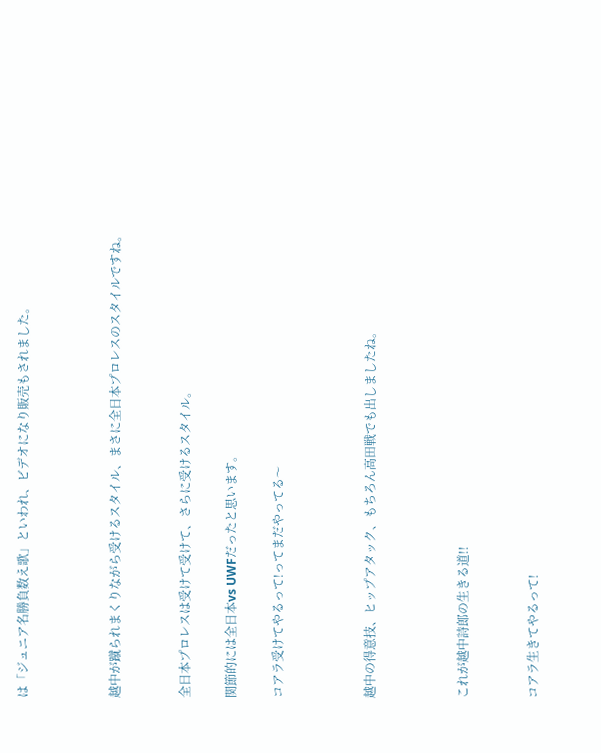は「ジュニア名勝負数え歌」といわれ、ビデオになり販売もされました。



越中が蹴られまくりながら受けるスタイル、まさに全日本プロレスのスタイルですね。


全日本プロレスは受けて受けて、さらに受けるスタイル。

関節的には全日本vs UWFだったと思います。

コアラ受けてやるって!ってまだやってる〜



越中の得意技、ヒップアタック、もちろん高田戦でも出しましたね。



これが越中詩郎の生きる道!!


コアラ生きてやるって!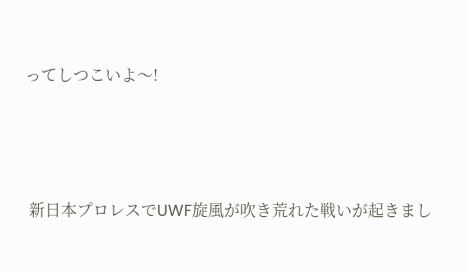ってしつこいよ〜!




 新日本プロレスでUWF旋風が吹き荒れた戦いが起きまし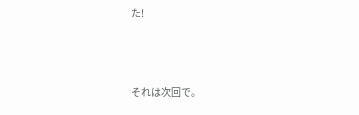た!



それは次回で。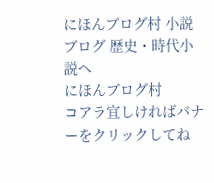にほんブログ村 小説ブログ 歴史・時代小説へ
にほんブログ村
コアラ宜しければバナーをクリックしてね